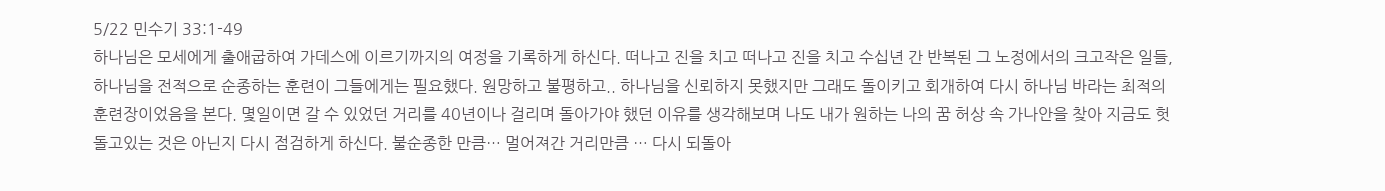5/22 민수기 33:1-49
하나님은 모세에게 출애굽하여 가데스에 이르기까지의 여정을 기록하게 하신다. 떠나고 진을 치고 떠나고 진을 치고 수십년 간 반복된 그 노정에서의 크고작은 일들, 하나님을 전적으로 순종하는 훈련이 그들에게는 필요했다. 원망하고 불평하고.. 하나님을 신뢰하지 못했지만 그래도 돌이키고 회개하여 다시 하나님 바라는 최적의 훈련장이었음을 본다. 몇일이면 갈 수 있었던 거리를 40년이나 걸리며 돌아가야 했던 이유를 생각해보며 나도 내가 원하는 나의 꿈 허상 속 가나안을 찾아 지금도 헛돌고있는 것은 아닌지 다시 점검하게 하신다. 불순종한 만큼… 멀어져간 거리만큼 … 다시 되돌아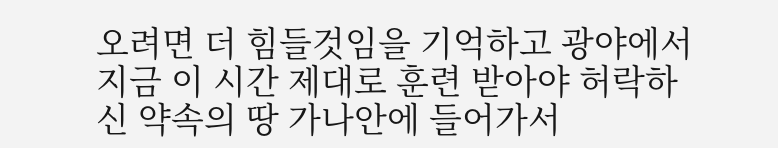오려면 더 힘들것임을 기억하고 광야에서 지금 이 시간 제대로 훈련 받아야 허락하신 약속의 땅 가나안에 들어가서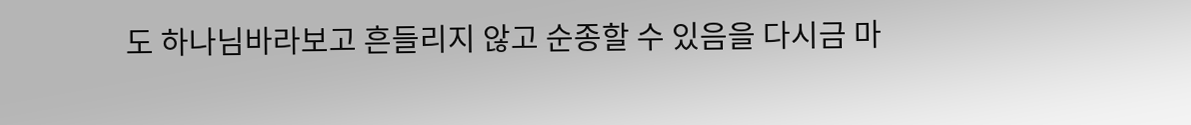도 하나님바라보고 흔들리지 않고 순종할 수 있음을 다시금 마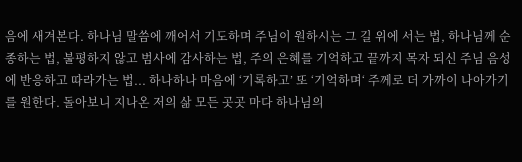음에 새겨본다. 하나님 말씀에 깨어서 기도하며 주님이 원하시는 그 길 위에 서는 법, 하나님께 순종하는 법, 불평하지 않고 범사에 감사하는 법, 주의 은혜를 기억하고 끝까지 목자 되신 주님 음성에 반응하고 따라가는 법... 하나하나 마음에 ‘기록하고’ 또 ‘기억하며‘ 주께로 더 가까이 나아가기를 원한다. 돌아보니 지나온 저의 삶 모든 곳곳 마다 하나님의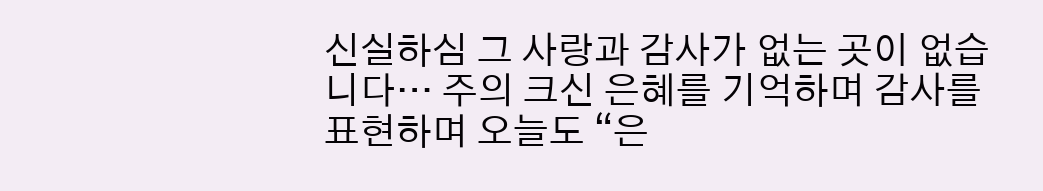신실하심 그 사랑과 감사가 없는 곳이 없습니다… 주의 크신 은혜를 기억하며 감사를 표현하며 오늘도 “은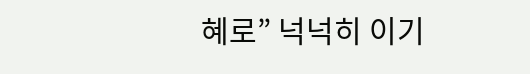혜로” 넉넉히 이기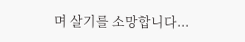며 살기를 소망합니다...